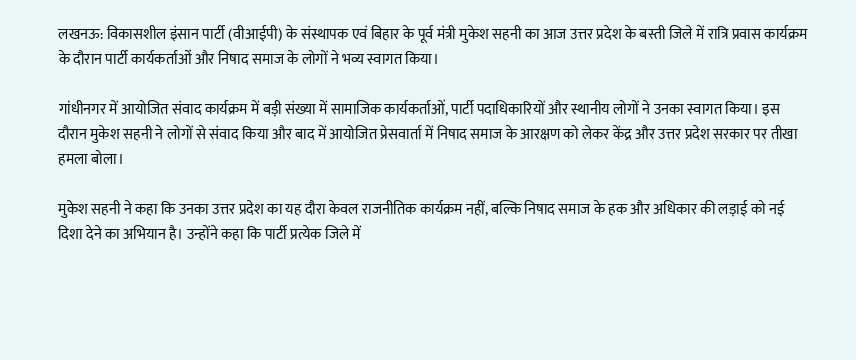लखनऊ: विकासशील इंसान पार्टी (वीआईपी) के संस्थापक एवं बिहार के पूर्व मंत्री मुकेश सहनी का आज उत्तर प्रदेश के बस्ती जिले में रात्रि प्रवास कार्यक्रम के दौरान पार्टी कार्यकर्ताओं और निषाद समाज के लोगों ने भव्य स्वागत किया।

गांधीनगर में आयोजित संवाद कार्यक्रम में बड़ी संख्या में सामाजिक कार्यकर्ताओं, पार्टी पदाधिकारियों और स्थानीय लोगों ने उनका स्वागत किया। इस दौरान मुकेश सहनी ने लोगों से संवाद किया और बाद में आयोजित प्रेसवार्ता में निषाद समाज के आरक्षण को लेकर केंद्र और उत्तर प्रदेश सरकार पर तीखा हमला बोला।

मुकेश सहनी ने कहा कि उनका उत्तर प्रदेश का यह दौरा केवल राजनीतिक कार्यक्रम नहीं, बल्कि निषाद समाज के हक और अधिकार की लड़ाई को नई दिशा देने का अभियान है। उन्होंने कहा कि पार्टी प्रत्येक जिले में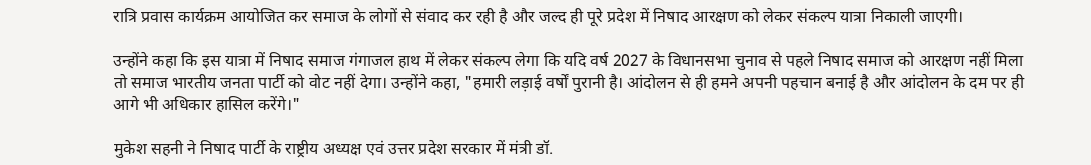रात्रि प्रवास कार्यक्रम आयोजित कर समाज के लोगों से संवाद कर रही है और जल्द ही पूरे प्रदेश में निषाद आरक्षण को लेकर संकल्प यात्रा निकाली जाएगी।

उन्होंने कहा कि इस यात्रा में निषाद समाज गंगाजल हाथ में लेकर संकल्प लेगा कि यदि वर्ष 2027 के विधानसभा चुनाव से पहले निषाद समाज को आरक्षण नहीं मिला तो समाज भारतीय जनता पार्टी को वोट नहीं देगा। उन्होंने कहा, "हमारी लड़ाई वर्षों पुरानी है। आंदोलन से ही हमने अपनी पहचान बनाई है और आंदोलन के दम पर ही आगे भी अधिकार हासिल करेंगे।"

मुकेश सहनी ने निषाद पार्टी के राष्ट्रीय अध्यक्ष एवं उत्तर प्रदेश सरकार में मंत्री डॉ.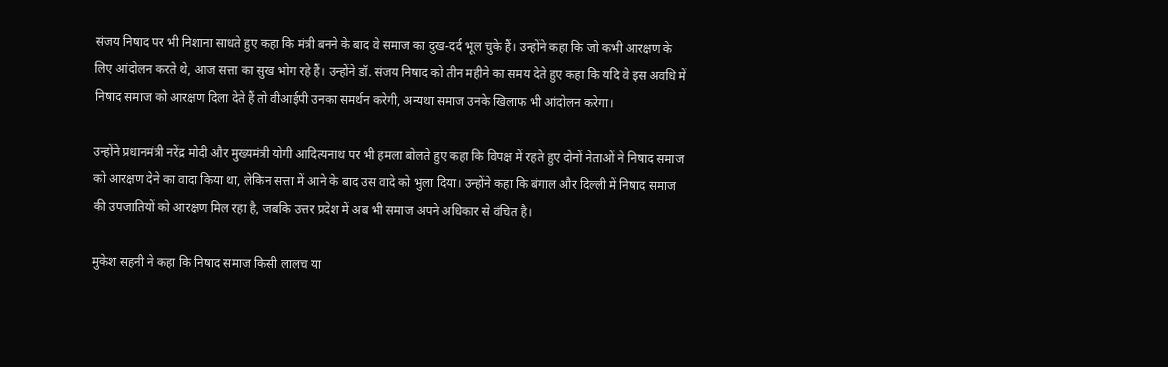संजय निषाद पर भी निशाना साधते हुए कहा कि मंत्री बनने के बाद वे समाज का दुख-दर्द भूल चुके हैं। उन्होंने कहा कि जो कभी आरक्षण के लिए आंदोलन करते थे, आज सत्ता का सुख भोग रहे हैं। उन्होंने डॉ. संजय निषाद को तीन महीने का समय देते हुए कहा कि यदि वे इस अवधि में निषाद समाज को आरक्षण दिला देते हैं तो वीआईपी उनका समर्थन करेगी, अन्यथा समाज उनके खिलाफ भी आंदोलन करेगा।

उन्होंने प्रधानमंत्री नरेंद्र मोदी और मुख्यमंत्री योगी आदित्यनाथ पर भी हमला बोलते हुए कहा कि विपक्ष में रहते हुए दोनों नेताओं ने निषाद समाज को आरक्षण देने का वादा किया था, लेकिन सत्ता में आने के बाद उस वादे को भुला दिया। उन्होंने कहा कि बंगाल और दिल्ली में निषाद समाज की उपजातियों को आरक्षण मिल रहा है, जबकि उत्तर प्रदेश में अब भी समाज अपने अधिकार से वंचित है।

मुकेश सहनी ने कहा कि निषाद समाज किसी लालच या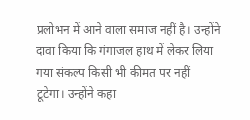प्रलोभन में आने वाला समाज नहीं है। उन्होंने दावा किया कि गंगाजल हाथ में लेकर लिया गया संकल्प किसी भी कीमत पर नहीं टूटेगा। उन्होंने कहा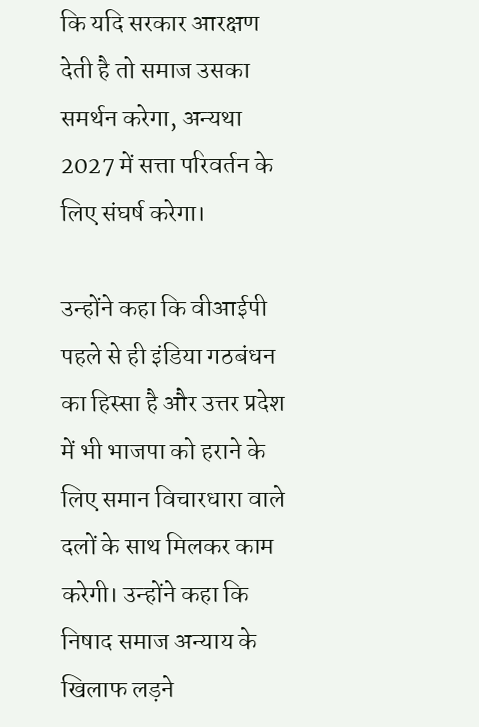कि यदि सरकार आरक्षण देती है तो समाज उसका समर्थन करेगा, अन्यथा 2027 में सत्ता परिवर्तन के लिए संघर्ष करेगा।

उन्होंने कहा कि वीआईपी पहले से ही इंडिया गठबंधन का हिस्सा है और उत्तर प्रदेश में भी भाजपा को हराने के लिए समान विचारधारा वाले दलों के साथ मिलकर काम करेगी। उन्होंने कहा कि निषाद समाज अन्याय के खिलाफ लड़ने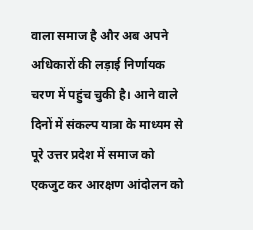वाला समाज है और अब अपने अधिकारों की लड़ाई निर्णायक चरण में पहुंच चुकी है। आने वाले दिनों में संकल्प यात्रा के माध्यम से पूरे उत्तर प्रदेश में समाज को एकजुट कर आरक्षण आंदोलन को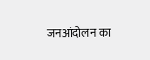जनआंदोलन का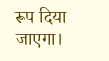रूप दिया जाएगा।